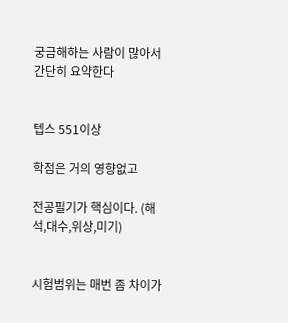궁금해하는 사람이 많아서 간단히 요약한다


텝스 551이상

학점은 거의 영향없고

전공필기가 핵심이다. (해석,대수,위상,미기)


시험범위는 매번 좀 차이가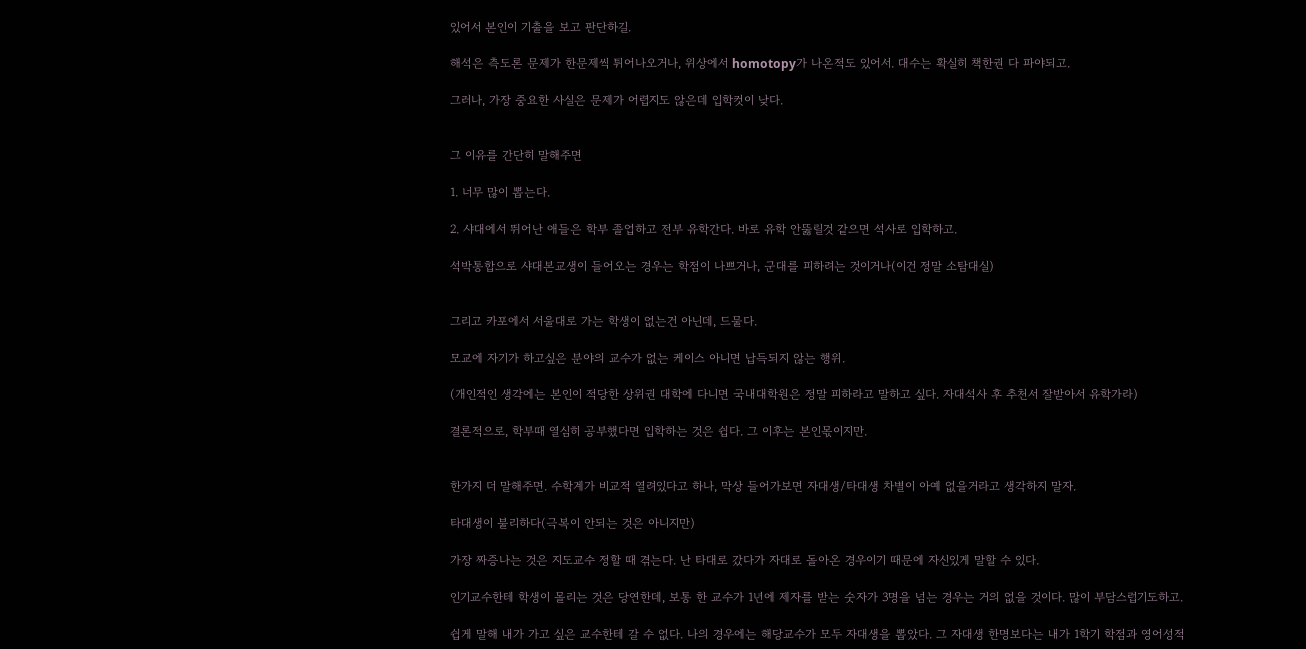있어서 본인이 기출을 보고 판단하길.

해석은 측도론 문제가 한문제씩 튀어나오거나, 위상에서 homotopy가 나온적도 있어서. 대수는 확실히 책한권 다 파야되고.

그러나, 가장 중요한 사실은 문제가 어렵지도 않은데 입학컷이 낮다.


그 이유를 간단히 말해주면

1. 너무 많이 뽑는다.

2. 샤대에서 뛰어난 애들은 학부 졸업하고 전부 유학간다. 바로 유학 안뚫릴것 같으면 석사로 입학하고.

석박통합으로 샤대본교생이 들어오는 경우는 학점이 나쁘거나, 군대를 피하려는 것이거나(이건 정말 소탐대실)


그리고 카포에서 서울대로 가는 학생이 없는건 아닌데, 드물다.

모교에 자기가 하고싶은 분야의 교수가 없는 케이스 아니면 납득되지 않는 행위.

(개인적인 생각에는 본인이 적당한 상위권 대학에 다니면 국내대학원은 정말 피하라고 말하고 싶다. 자대석사 후 추천서 잘받아서 유학가라)

결론적으로, 학부때 열심히 공부했다면 입학하는 것은 쉽다. 그 이후는 본인몫이지만.


한가지 더 말해주면. 수학계가 비교적 열려있다고 하나, 막상 들어가보면 자대생/타대생 차별이 아예 없을거라고 생각하지 말자.

타대생이 불리하다(극복이 안되는 것은 아니지만)

가장 짜증나는 것은 지도교수 정할 때 겪는다. 난 타대로 갔다가 자대로 돌아온 경우이기 때문에 자신있게 말할 수 있다.

인기교수한테 학생이 몰리는 것은 당연한데, 보통 한 교수가 1년에 제자를 받는 숫자가 3명을 넘는 경우는 거의 없을 것이다. 많이 부담스럽기도하고.

쉽게 말해 내가 가고 싶은 교수한테 갈 수 없다. 나의 경우에는 해당교수가 모두 자대생을 뽑았다. 그 자대생 한명보다는 내가 1학기 학점과 영어성적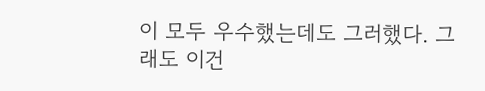이 모두 우수했는데도 그러했다. 그래도 이건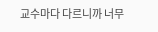교수마다 다르니까 너무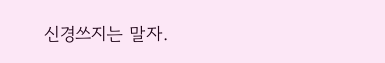신경쓰지는 말자.